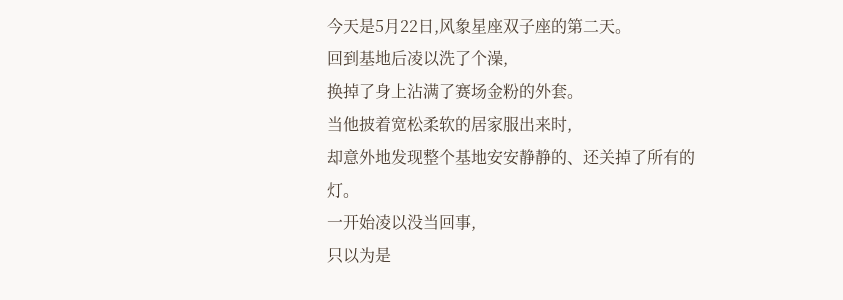今天是5月22日,风象星座双子座的第二天。
回到基地后凌以洗了个澡,
换掉了身上沾满了赛场金粉的外套。
当他披着宽松柔软的居家服出来时,
却意外地发现整个基地安安静静的、还关掉了所有的灯。
一开始凌以没当回事,
只以为是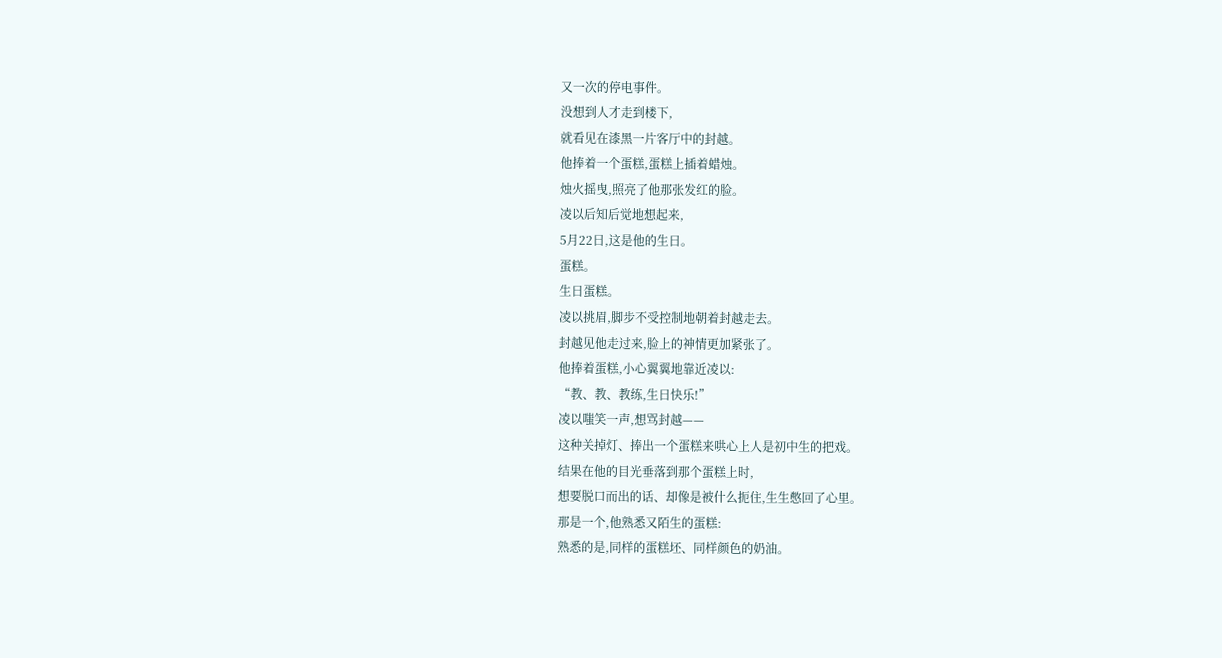又一次的停电事件。
没想到人才走到楼下,
就看见在漆黑一片客厅中的封越。
他捧着一个蛋糕,蛋糕上插着蜡烛。
烛火摇曳,照亮了他那张发红的脸。
凌以后知后觉地想起来,
5月22日,这是他的生日。
蛋糕。
生日蛋糕。
凌以挑眉,脚步不受控制地朝着封越走去。
封越见他走过来,脸上的神情更加紧张了。
他捧着蛋糕,小心翼翼地靠近凌以:
“教、教、教练,生日快乐!”
凌以嗤笑一声,想骂封越——
这种关掉灯、捧出一个蛋糕来哄心上人是初中生的把戏。
结果在他的目光垂落到那个蛋糕上时,
想要脱口而出的话、却像是被什么扼住,生生憋回了心里。
那是一个,他熟悉又陌生的蛋糕:
熟悉的是,同样的蛋糕坯、同样颜色的奶油。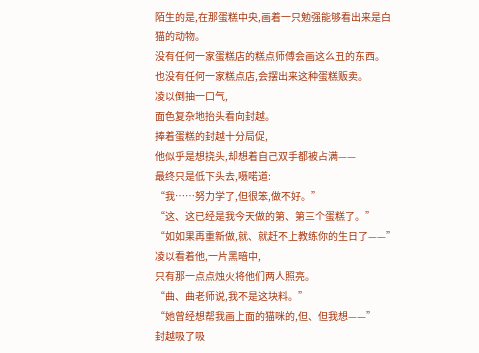陌生的是,在那蛋糕中央,画着一只勉强能够看出来是白猫的动物。
没有任何一家蛋糕店的糕点师傅会画这么丑的东西。
也没有任何一家糕点店,会摆出来这种蛋糕贩卖。
凌以倒抽一口气,
面色复杂地抬头看向封越。
捧着蛋糕的封越十分局促,
他似乎是想挠头,却想着自己双手都被占满——
最终只是低下头去,嗫喏道:
“我……努力学了,但很笨,做不好。”
“这、这已经是我今天做的第、第三个蛋糕了。”
“如如果再重新做,就、就赶不上教练你的生日了——”
凌以看着他,一片黑暗中,
只有那一点点烛火将他们两人照亮。
“曲、曲老师说,我不是这块料。”
“她曾经想帮我画上面的猫咪的,但、但我想——”
封越吸了吸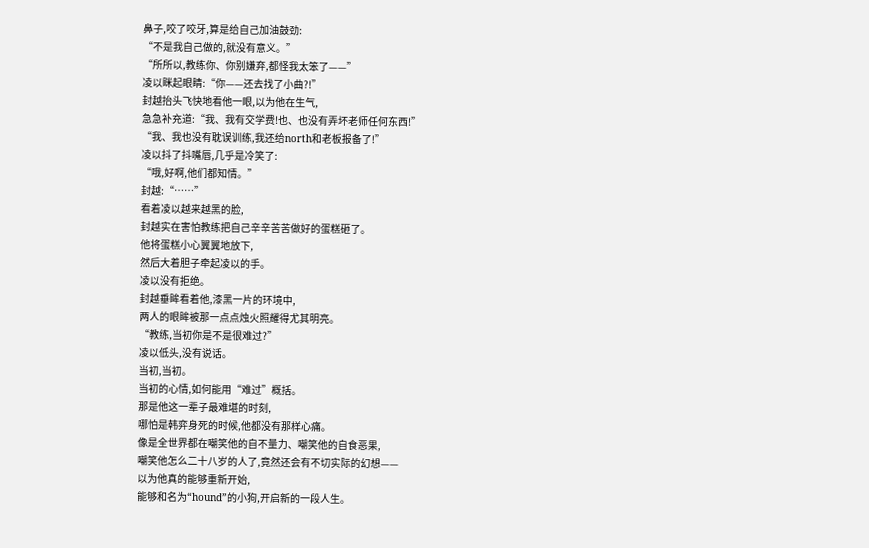鼻子,咬了咬牙,算是给自己加油鼓劲:
“不是我自己做的,就没有意义。”
“所所以,教练你、你别嫌弃,都怪我太笨了——”
凌以眯起眼睛:“你——还去找了小曲?!”
封越抬头飞快地看他一眼,以为他在生气,
急急补充道:“我、我有交学费!也、也没有弄坏老师任何东西!”
“我、我也没有耽误训练,我还给north和老板报备了!”
凌以抖了抖嘴唇,几乎是冷笑了:
“哦,好啊,他们都知情。”
封越:“……”
看着凌以越来越黑的脸,
封越实在害怕教练把自己辛辛苦苦做好的蛋糕砸了。
他将蛋糕小心翼翼地放下,
然后大着胆子牵起凌以的手。
凌以没有拒绝。
封越垂眸看着他,漆黑一片的环境中,
两人的眼眸被那一点点烛火照耀得尤其明亮。
“教练,当初你是不是很难过?”
凌以低头,没有说话。
当初,当初。
当初的心情,如何能用“难过”概括。
那是他这一辈子最难堪的时刻,
哪怕是韩弈身死的时候,他都没有那样心痛。
像是全世界都在嘲笑他的自不量力、嘲笑他的自食恶果,
嘲笑他怎么二十八岁的人了,竟然还会有不切实际的幻想——
以为他真的能够重新开始,
能够和名为“hound”的小狗,开启新的一段人生。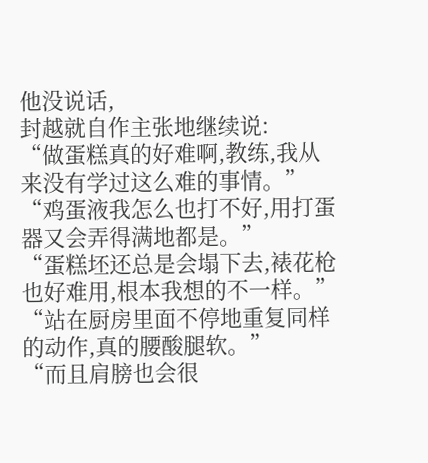他没说话,
封越就自作主张地继续说:
“做蛋糕真的好难啊,教练,我从来没有学过这么难的事情。”
“鸡蛋液我怎么也打不好,用打蛋器又会弄得满地都是。”
“蛋糕坯还总是会塌下去,裱花枪也好难用,根本我想的不一样。”
“站在厨房里面不停地重复同样的动作,真的腰酸腿软。”
“而且肩膀也会很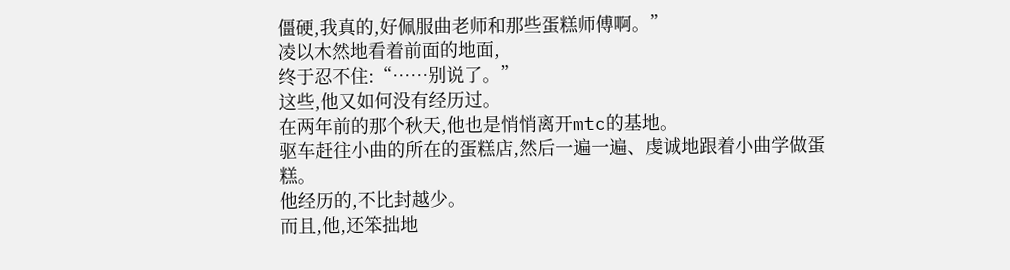僵硬,我真的,好佩服曲老师和那些蛋糕师傅啊。”
凌以木然地看着前面的地面,
终于忍不住:“……别说了。”
这些,他又如何没有经历过。
在两年前的那个秋天,他也是悄悄离开mtc的基地。
驱车赶往小曲的所在的蛋糕店,然后一遍一遍、虔诚地跟着小曲学做蛋糕。
他经历的,不比封越少。
而且,他,还笨拙地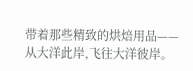带着那些精致的烘焙用品——
从大洋此岸,飞往大洋彼岸。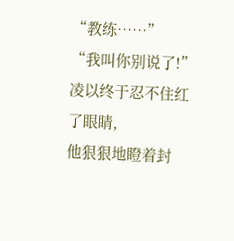“教练……”
“我叫你别说了!”
凌以终于忍不住红了眼睛,
他狠狠地瞪着封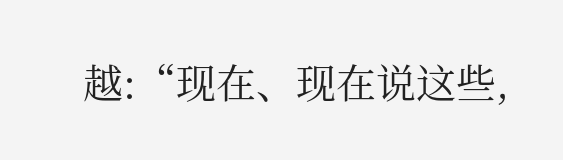越:“现在、现在说这些,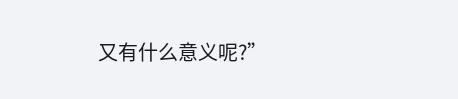又有什么意义呢?”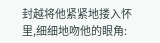封越将他紧紧地搂入怀里,细细地吻他的眼角: